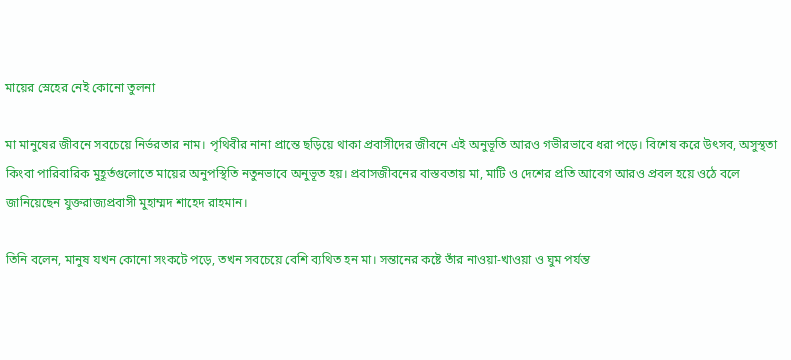মায়ের স্নেহের নেই কোনো তুলনা

মা মানুষের জীবনে সবচেয়ে নির্ভরতার নাম। পৃথিবীর নানা প্রান্তে ছড়িয়ে থাকা প্রবাসীদের জীবনে এই অনুভূতি আরও গভীরভাবে ধরা পড়ে। বিশেষ করে উৎসব, অসুস্থতা কিংবা পারিবারিক মুহূর্তগুলোতে মায়ের অনুপস্থিতি নতুনভাবে অনুভূত হয়। প্রবাসজীবনের বাস্তবতায় মা, মাটি ও দেশের প্রতি আবেগ আরও প্রবল হয়ে ওঠে বলে জানিয়েছেন যুক্তরাজ্যপ্রবাসী মুহাম্মদ শাহেদ রাহমান।

তিনি বলেন, মানুষ যখন কোনো সংকটে পড়ে, তখন সবচেয়ে বেশি ব্যথিত হন মা। সন্তানের কষ্টে তাঁর নাওয়া-খাওয়া ও ঘুম পর্যন্ত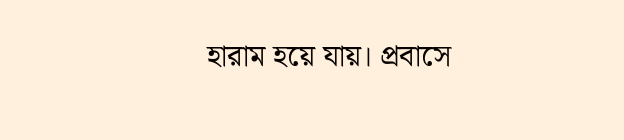হারাম হয়ে যায়। প্রবাসে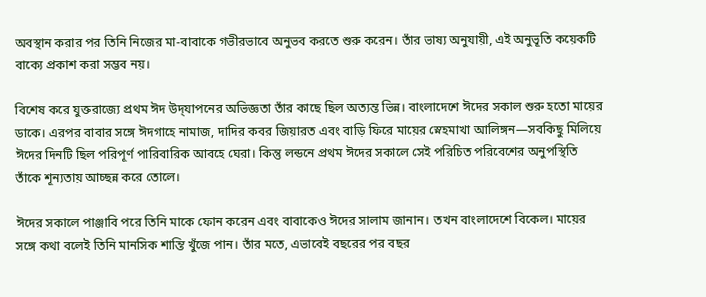অবস্থান করার পর তিনি নিজের মা-বাবাকে গভীরভাবে অনুভব করতে শুরু করেন। তাঁর ভাষ্য অনুযায়ী, এই অনুভূতি কয়েকটি বাক্যে প্রকাশ করা সম্ভব নয়।

বিশেষ করে যুক্তরাজ্যে প্রথম ঈদ উদ্‌যাপনের অভিজ্ঞতা তাঁর কাছে ছিল অত্যন্ত ভিন্ন। বাংলাদেশে ঈদের সকাল শুরু হতো মায়ের ডাকে। এরপর বাবার সঙ্গে ঈদগাহে নামাজ, দাদির কবর জিয়ারত এবং বাড়ি ফিরে মায়ের স্নেহমাখা আলিঙ্গন—সবকিছু মিলিয়ে ঈদের দিনটি ছিল পরিপূর্ণ পারিবারিক আবহে ঘেরা। কিন্তু লন্ডনে প্রথম ঈদের সকালে সেই পরিচিত পরিবেশের অনুপস্থিতি তাঁকে শূন্যতায় আচ্ছন্ন করে তোলে।

ঈদের সকালে পাঞ্জাবি পরে তিনি মাকে ফোন করেন এবং বাবাকেও ঈদের সালাম জানান। তখন বাংলাদেশে বিকেল। মায়ের সঙ্গে কথা বলেই তিনি মানসিক শান্তি খুঁজে পান। তাঁর মতে, এভাবেই বছরের পর বছর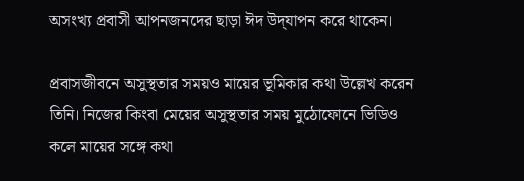অসংখ্য প্রবাসী আপনজনদের ছাড়া ঈদ উদ্‌যাপন করে থাকেন।

প্রবাসজীবনে অসুস্থতার সময়ও মায়ের ভূমিকার কথা উল্লেখ করেন তিনি। নিজের কিংবা মেয়ের অসুস্থতার সময় মুঠোফোনে ভিডিও কলে মায়ের সঙ্গে কথা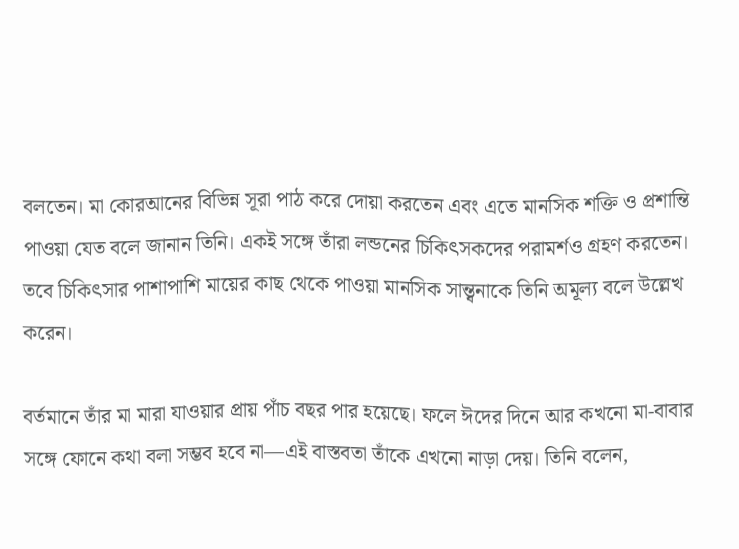বলতেন। মা কোরআনের বিভিন্ন সূরা পাঠ করে দোয়া করতেন এবং এতে মানসিক শক্তি ও প্রশান্তি পাওয়া যেত বলে জানান তিনি। একই সঙ্গে তাঁরা লন্ডনের চিকিৎসকদের পরামর্শও গ্রহণ করতেন। তবে চিকিৎসার পাশাপাশি মায়ের কাছ থেকে পাওয়া মানসিক সান্ত্বনাকে তিনি অমূল্য বলে উল্লেখ করেন।

বর্তমানে তাঁর মা মারা যাওয়ার প্রায় পাঁচ বছর পার হয়েছে। ফলে ঈদের দিনে আর কখনো মা-বাবার সঙ্গে ফোনে কথা বলা সম্ভব হবে না—এই বাস্তবতা তাঁকে এখনো নাড়া দেয়। তিনি বলেন,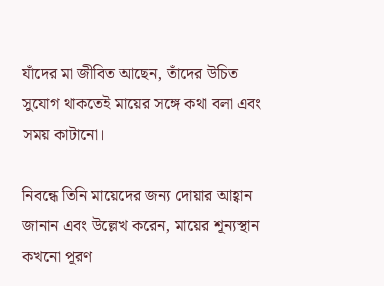যাঁদের মা জীবিত আছেন, তাঁদের উচিত সুযোগ থাকতেই মায়ের সঙ্গে কথা বলা এবং সময় কাটানো।

নিবন্ধে তিনি মায়েদের জন্য দোয়ার আহ্বান জানান এবং উল্লেখ করেন, মায়ের শূন্যস্থান কখনো পূরণ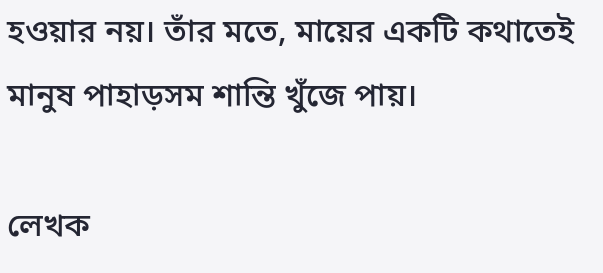হওয়ার নয়। তাঁর মতে, মায়ের একটি কথাতেই মানুষ পাহাড়সম শান্তি খুঁজে পায়।

লেখক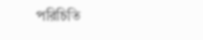পরিচিতি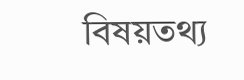বিষয়তথ্য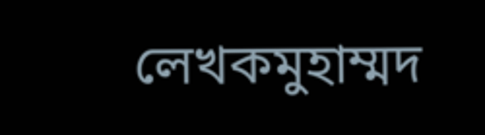লেখকমুহাম্মদ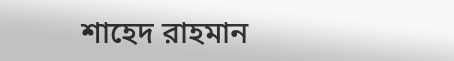শাহেদ রাহমান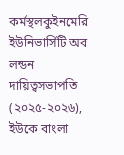কর্মস্থলকুইনমেরি ইউনিভার্সিটি অব লন্ডন
দায়িত্বসভাপতি (২০২৫-২০২৬), ইউকে বাংলা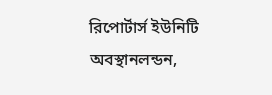রিপোর্টার্স ইউনিটি
অবস্থানলন্ডন,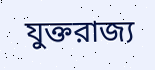যুক্তরাজ্য